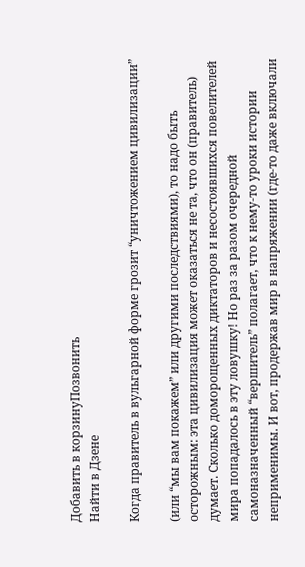Добавить в корзинуПозвонить
Найти в Дзене

Когда правитель в вульгарной форме грозит “уничтожением цивилизации”

(или “мы вам покажем” или другими последствиями), то надо быть осторожным: эта цивилизация может оказаться не та, что он (правитель) думает. Сколько доморощенных диктаторов и несостоявшихся повелителей мира попадалось в эту ловушку! Но раз за разом очередной самоназначенный “вершитель” полагает, что к нему-то уроки истории неприменимы. И вот, продержав мир в напряжении (где-то даже включали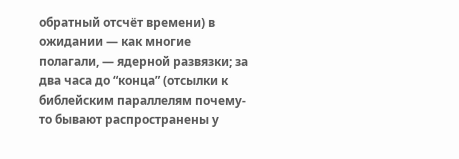обратный отсчёт времени) в ожидании — как многие полагали, — ядерной развязки; за два часа до “конца” (отсылки к библейским параллелям почему-то бывают распространены у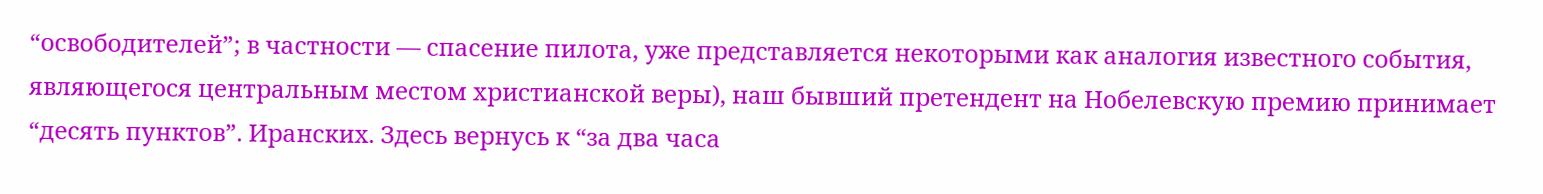“освободителей”; в частности — спасение пилота, уже представляется некоторыми как аналогия известного события, являющегося центральным местом христианской веры), наш бывший претендент на Нобелевскую премию принимает “десять пунктов”. Иранских. Здесь вернусь к “за два часа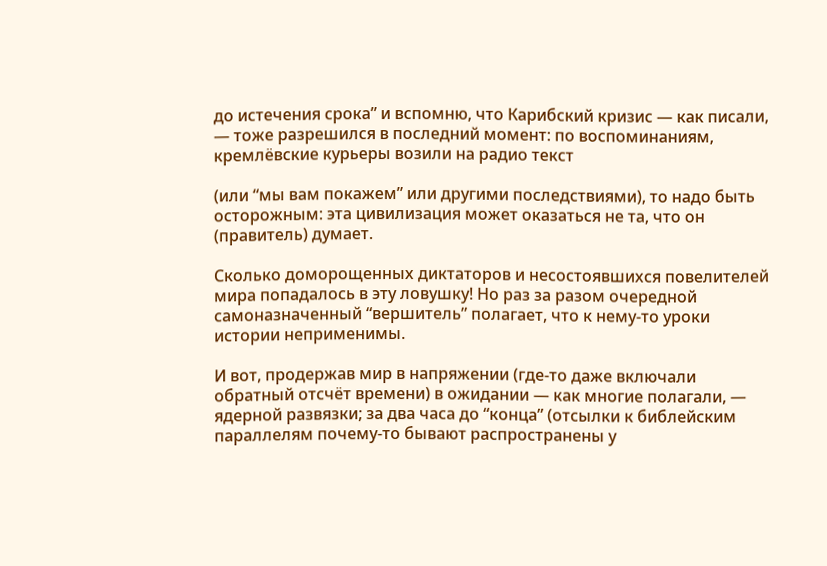до истечения срока” и вспомню, что Карибский кризис — как писали, — тоже разрешился в последний момент: по воспоминаниям, кремлёвские курьеры возили на радио текст

(или “мы вам покажем” или другими последствиями), то надо быть осторожным: эта цивилизация может оказаться не та, что он (правитель) думает.

Сколько доморощенных диктаторов и несостоявшихся повелителей мира попадалось в эту ловушку! Но раз за разом очередной самоназначенный “вершитель” полагает, что к нему-то уроки истории неприменимы.

И вот, продержав мир в напряжении (где-то даже включали обратный отсчёт времени) в ожидании — как многие полагали, — ядерной развязки; за два часа до “конца” (отсылки к библейским параллелям почему-то бывают распространены у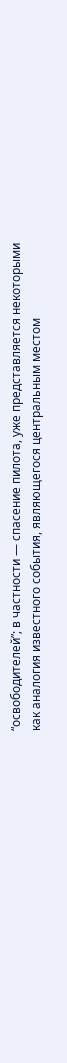“освободителей”; в частности — спасение пилота, уже представляется некоторыми как аналогия известного события, являющегося центральным местом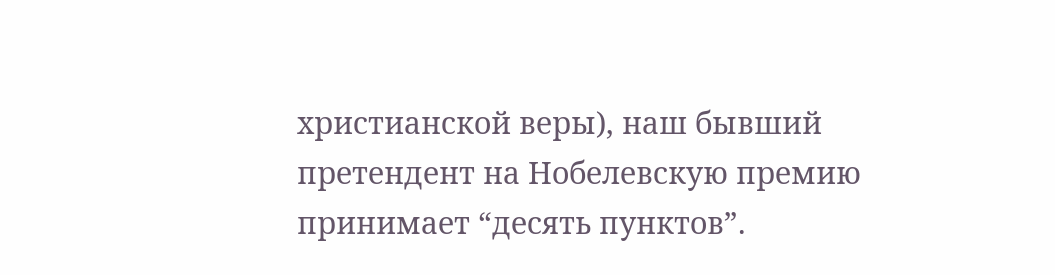христианской веры), наш бывший претендент на Нобелевскую премию принимает “десять пунктов”.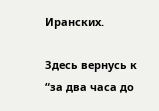Иранских.

Здесь вернусь к “за два часа до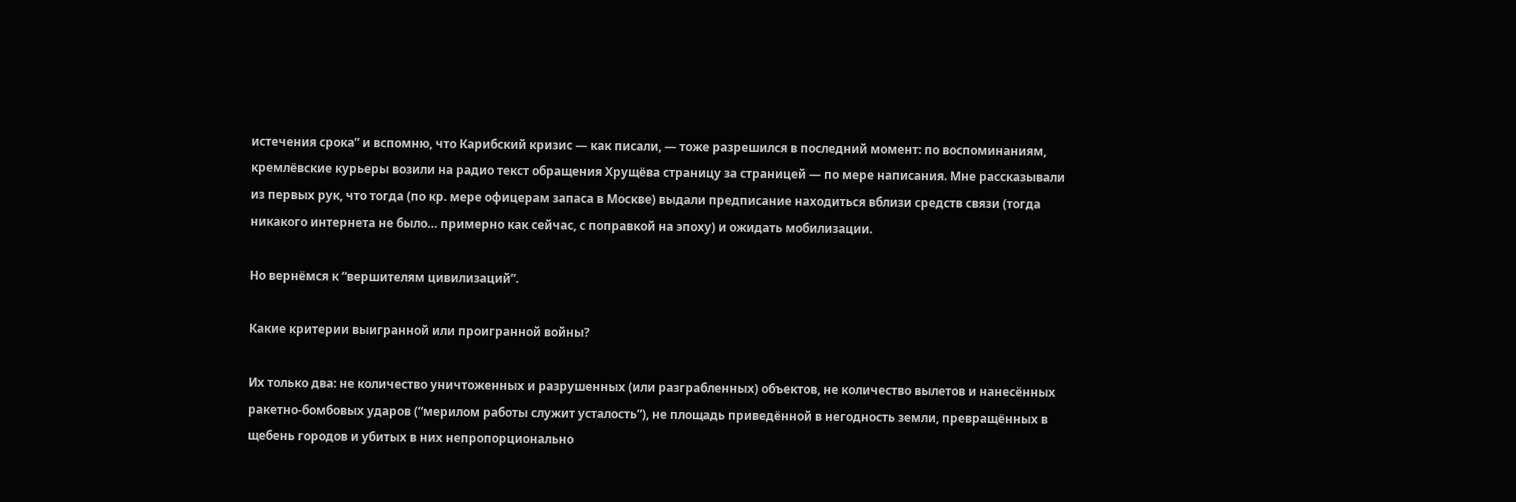истечения срока” и вспомню, что Карибский кризис — как писали, — тоже разрешился в последний момент: по воспоминаниям, кремлёвские курьеры возили на радио текст обращения Хрущёва страницу за страницей — по мере написания. Мне рассказывали из первых рук, что тогда (по кр. мере офицерам запаса в Москве) выдали предписание находиться вблизи средств связи (тогда никакого интернета не было… примерно как сейчас, с поправкой на эпоху) и ожидать мобилизации.

Но вернёмся к “вершителям цивилизаций”.

Какие критерии выигранной или проигранной войны?

Их только два: не количество уничтоженных и разрушенных (или разграбленных) объектов, не количество вылетов и нанесённых ракетно-бомбовых ударов (“мерилом работы служит усталость”), не площадь приведённой в негодность земли, превращённых в щебень городов и убитых в них непропорционально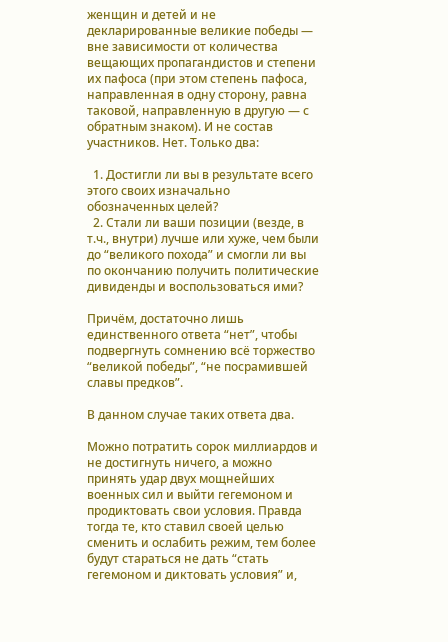женщин и детей и не декларированные великие победы — вне зависимости от количества вещающих пропагандистов и степени их пафоса (при этом степень пафоса, направленная в одну сторону, равна таковой, направленную в другую — с обратным знаком). И не состав участников. Нет. Только два:

  1. Достигли ли вы в результате всего этого своих изначально обозначенных целей?
  2. Стали ли ваши позиции (везде, в т.ч., внутри) лучше или хуже, чем были до “великого похода” и смогли ли вы по окончанию получить политические дивиденды и воспользоваться ими?

Причём, достаточно лишь единственного ответа “нет”, чтобы подвергнуть сомнению всё торжество “великой победы”, “не посрамившей славы предков”.

В данном случае таких ответа два.

Можно потратить сорок миллиардов и не достигнуть ничего, а можно принять удар двух мощнейших военных сил и выйти гегемоном и продиктовать свои условия. Правда тогда те, кто ставил своей целью сменить и ослабить режим, тем более будут стараться не дать “стать гегемоном и диктовать условия” и,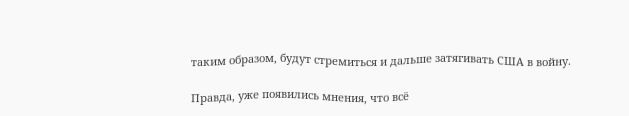таким образом, будут стремиться и дальше затягивать США в войну.

Правда, уже появились мнения, что всё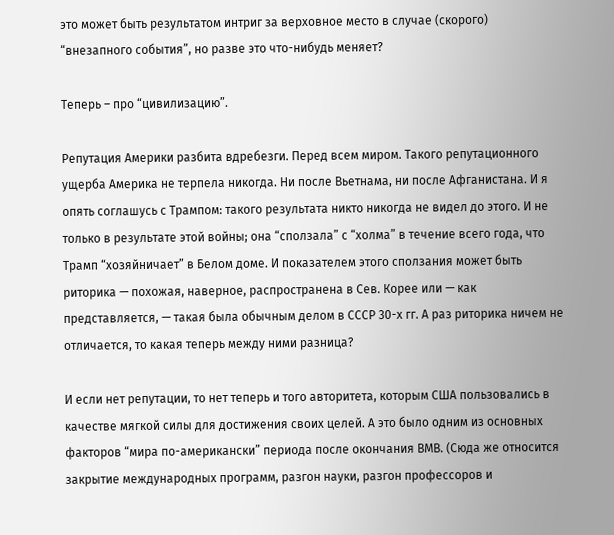это может быть результатом интриг за верховное место в случае (скорого) “внезапного события”, но разве это что-нибудь меняет?

Теперь – про “цивилизацию”.

Репутация Америки разбита вдребезги. Перед всем миром. Такого репутационного ущерба Америка не терпела никогда. Ни после Вьетнама, ни после Афганистана. И я опять соглашусь с Трампом: такого результата никто никогда не видел до этого. И не только в результате этой войны; она “сползала” с “холма” в течение всего года, что Трамп “хозяйничает” в Белом доме. И показателем этого сползания может быть риторика — похожая, наверное, распространена в Сев. Корее или — как представляется, — такая была обычным делом в СССР 30-х гг. А раз риторика ничем не отличается, то какая теперь между ними разница?

И если нет репутации, то нет теперь и того авторитета, которым США пользовались в качестве мягкой силы для достижения своих целей. А это было одним из основных факторов “мира по-американски” периода после окончания ВМВ. (Сюда же относится закрытие международных программ, разгон науки, разгон профессоров и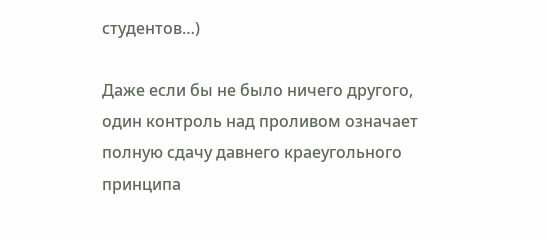студентов…)

Даже если бы не было ничего другого, один контроль над проливом означает полную сдачу давнего краеугольного принципа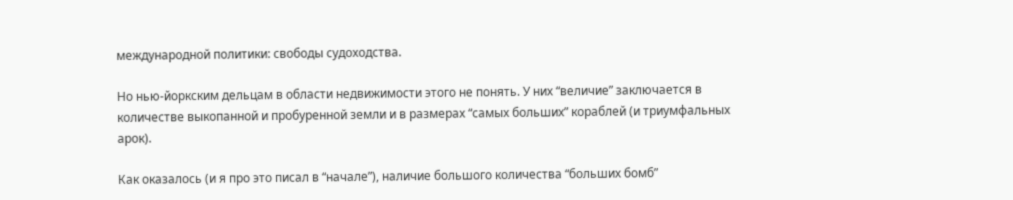международной политики: свободы судоходства.

Но нью-йоркским дельцам в области недвижимости этого не понять. У них “величие” заключается в количестве выкопанной и пробуренной земли и в размерах “самых больших” кораблей (и триумфальных арок).

Как оказалось (и я про это писал в “начале”), наличие большого количества “больших бомб”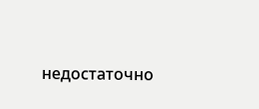недостаточно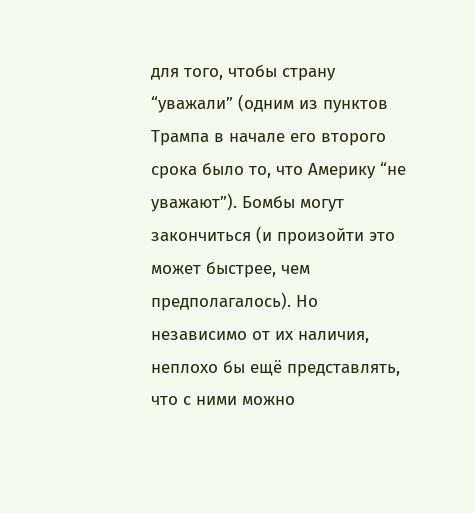для того, чтобы страну “уважали” (одним из пунктов Трампа в начале его второго срока было то, что Америку “не уважают”). Бомбы могут закончиться (и произойти это может быстрее, чем предполагалось). Но независимо от их наличия, неплохо бы ещё представлять, что с ними можно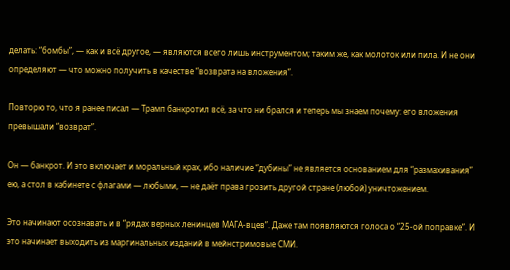делать: “бомбы”, — как и всё другое, — являются всего лишь инструментом; таким же, как молоток или пила. И не они определяют — что можно получить в качестве “возврата на вложения”.

Повторю то, что я ранее писал — Трамп банкротил всё, за что ни брался и теперь мы знаем почему: его вложения превышали “возврат”.

Он — банкрот. И это включает и моральный крах, ибо наличие “дубины” не является основанием для “размахивания” ею, а стол в кабинете с флагами — любыми, — не даёт права грозить другой стране (любой) уничтожением.

Это начинают осознавать и в “рядах верных ленинцев МАГА-вцев”. Даже там появляются голоса о “25-ой поправке”. И это начинает выходить из маргинальных изданий в мейнстримовые СМИ.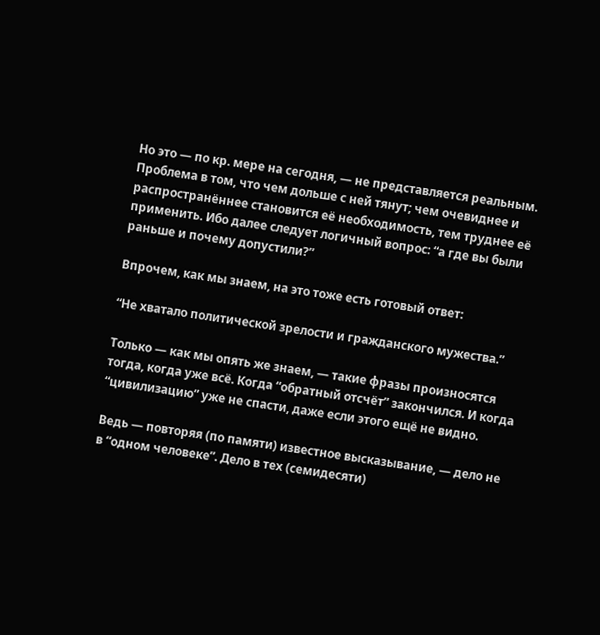Но это — по кр. мере на сегодня, — не представляется реальным. Проблема в том, что чем дольше с ней тянут; чем очевиднее и распространённее становится её необходимость, тем труднее её применить. Ибо далее следует логичный вопрос: “а где вы были раньше и почему допустили?”

Впрочем, как мы знаем, на это тоже есть готовый ответ:

“Не хватало политической зрелости и гражданского мужества.”

Только — как мы опять же знаем, — такие фразы произносятся тогда, когда уже всё. Когда “обратный отсчёт” закончился. И когда “цивилизацию” уже не спасти, даже если этого ещё не видно.

Ведь — повторяя (по памяти) известное высказывание, — дело не в “одном человеке”. Дело в тех (семидесяти)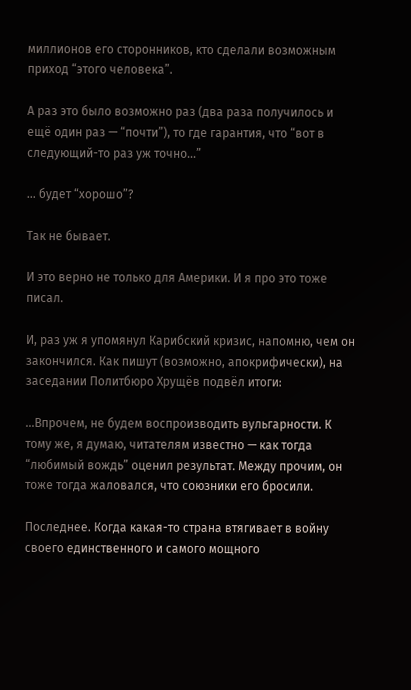миллионов его сторонников, кто сделали возможным приход “этого человека”.

А раз это было возможно раз (два раза получилось и ещё один раз — “почти”), то где гарантия, что “вот в следующий-то раз уж точно…”

… будет “хорошо”?

Так не бывает.

И это верно не только для Америки. И я про это тоже писал.

И, раз уж я упомянул Карибский кризис, напомню, чем он закончился. Как пишут (возможно, апокрифически), на заседании Политбюро Хрущёв подвёл итоги:

…Впрочем, не будем воспроизводить вульгарности. К тому же, я думаю, читателям известно — как тогда “любимый вождь” оценил результат. Между прочим, он тоже тогда жаловался, что союзники его бросили.

Последнее. Когда какая-то страна втягивает в войну своего единственного и самого мощного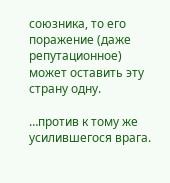союзника, то его поражение (даже репутационное) может оставить эту страну одну.

…против к тому же усилившегося врага.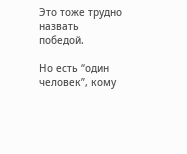Это тоже трудно назвать победой.

Но есть “один человек”, кому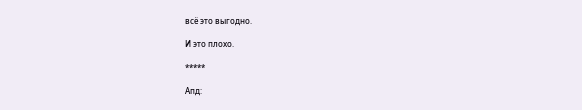всё это выгодно.

И это плохо.

*****

Апд: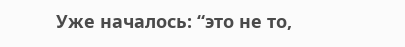Уже началось: “это не то,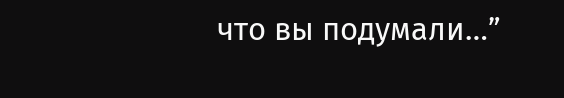что вы подумали…”